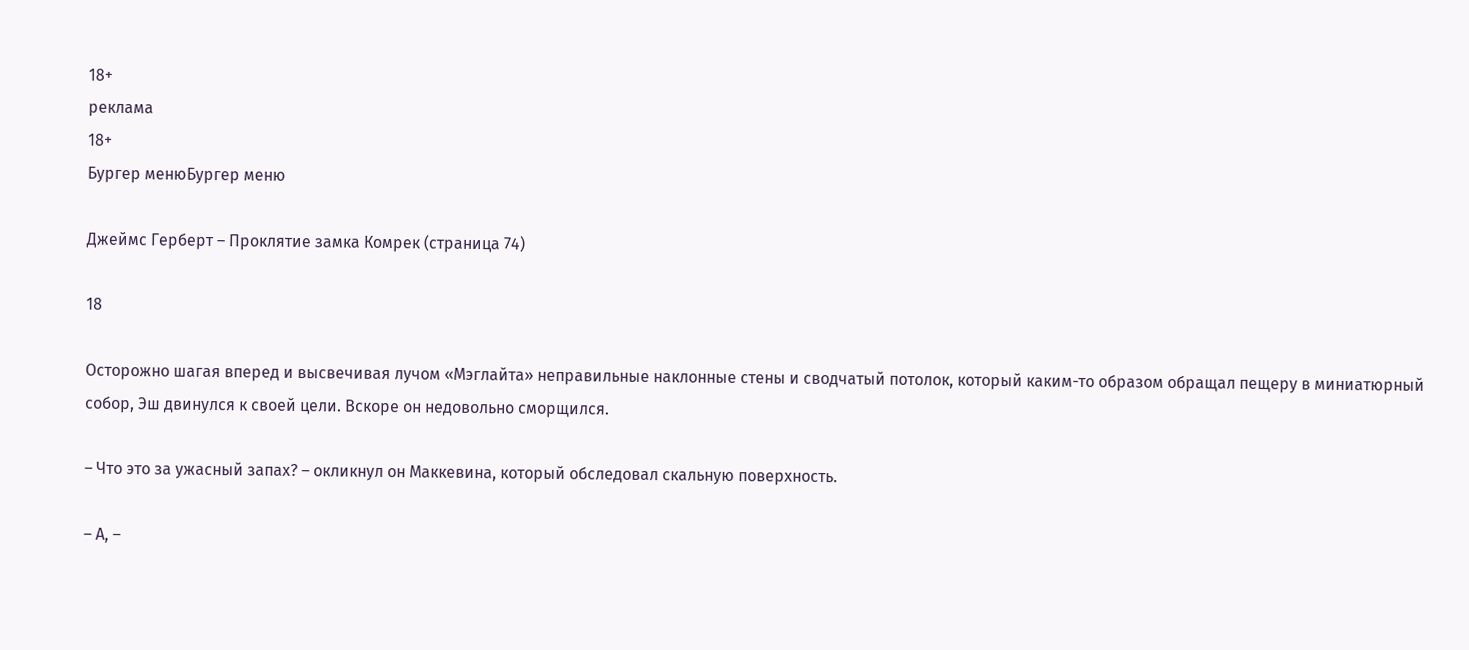18+
реклама
18+
Бургер менюБургер меню

Джеймс Герберт – Проклятие замка Комрек (страница 74)

18

Осторожно шагая вперед и высвечивая лучом «Мэглайта» неправильные наклонные стены и сводчатый потолок, который каким-то образом обращал пещеру в миниатюрный собор, Эш двинулся к своей цели. Вскоре он недовольно сморщился.

– Что это за ужасный запах? – окликнул он Маккевина, который обследовал скальную поверхность.

– А, –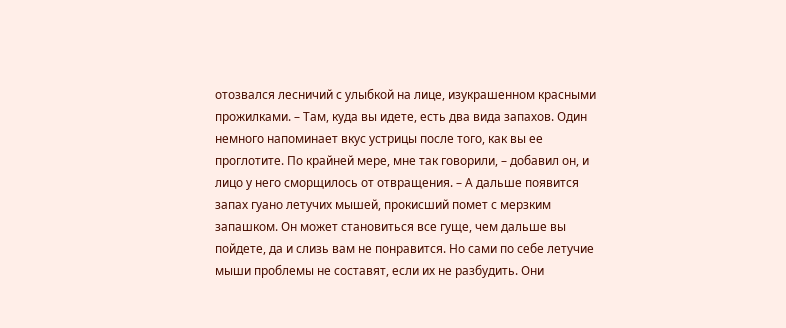отозвался лесничий с улыбкой на лице, изукрашенном красными прожилками. – Там, куда вы идете, есть два вида запахов. Один немного напоминает вкус устрицы после того, как вы ее проглотите. По крайней мере, мне так говорили, – добавил он, и лицо у него сморщилось от отвращения. – А дальше появится запах гуано летучих мышей, прокисший помет с мерзким запашком. Он может становиться все гуще, чем дальше вы пойдете, да и слизь вам не понравится. Но сами по себе летучие мыши проблемы не составят, если их не разбудить. Они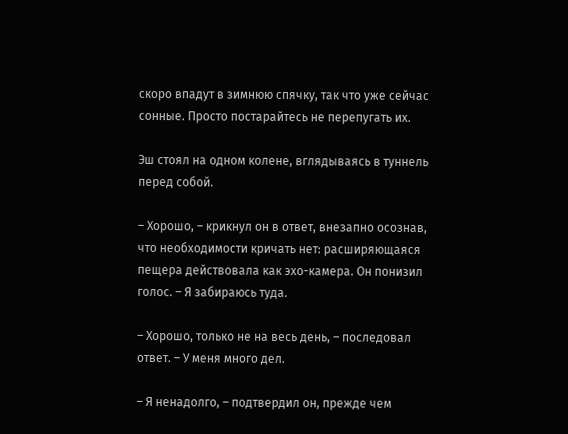скоро впадут в зимнюю спячку, так что уже сейчас сонные. Просто постарайтесь не перепугать их.

Эш стоял на одном колене, вглядываясь в туннель перед собой.

– Хорошо, – крикнул он в ответ, внезапно осознав, что необходимости кричать нет: расширяющаяся пещера действовала как эхо-камера. Он понизил голос. – Я забираюсь туда.

– Хорошо, только не на весь день, – последовал ответ. – У меня много дел.

– Я ненадолго, – подтвердил он, прежде чем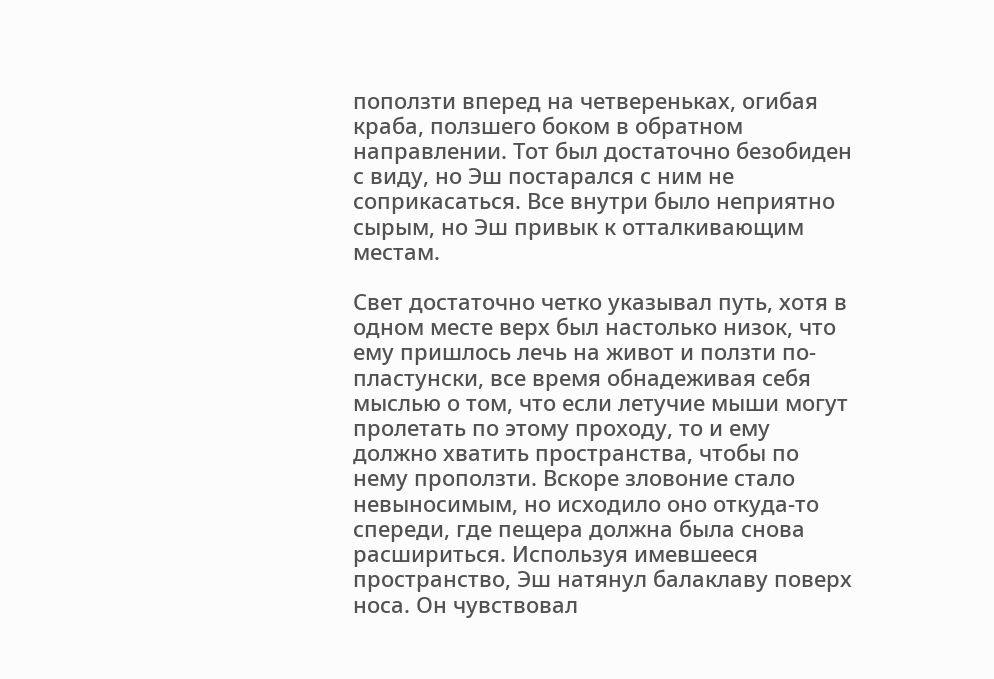поползти вперед на четвереньках, огибая краба, ползшего боком в обратном направлении. Тот был достаточно безобиден с виду, но Эш постарался с ним не соприкасаться. Все внутри было неприятно сырым, но Эш привык к отталкивающим местам.

Свет достаточно четко указывал путь, хотя в одном месте верх был настолько низок, что ему пришлось лечь на живот и ползти по-пластунски, все время обнадеживая себя мыслью о том, что если летучие мыши могут пролетать по этому проходу, то и ему должно хватить пространства, чтобы по нему проползти. Вскоре зловоние стало невыносимым, но исходило оно откуда-то спереди, где пещера должна была снова расшириться. Используя имевшееся пространство, Эш натянул балаклаву поверх носа. Он чувствовал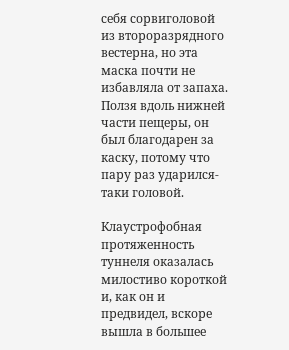себя сорвиголовой из второразрядного вестерна, но эта маска почти не избавляла от запаха. Ползя вдоль нижней части пещеры, он был благодарен за каску, потому что пару раз ударился-таки головой.

Клаустрофобная протяженность туннеля оказалась милостиво короткой и, как он и предвидел, вскоре вышла в большее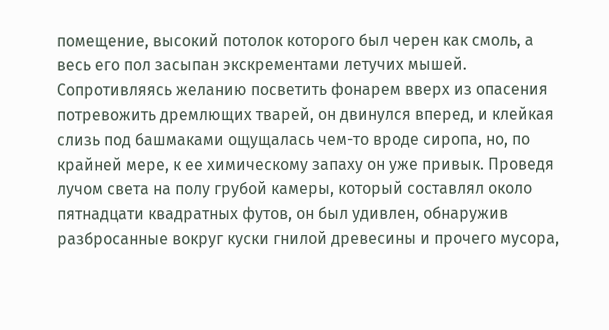помещение, высокий потолок которого был черен как смоль, а весь его пол засыпан экскрементами летучих мышей. Сопротивляясь желанию посветить фонарем вверх из опасения потревожить дремлющих тварей, он двинулся вперед, и клейкая слизь под башмаками ощущалась чем-то вроде сиропа, но, по крайней мере, к ее химическому запаху он уже привык. Проведя лучом света на полу грубой камеры, который составлял около пятнадцати квадратных футов, он был удивлен, обнаружив разбросанные вокруг куски гнилой древесины и прочего мусора,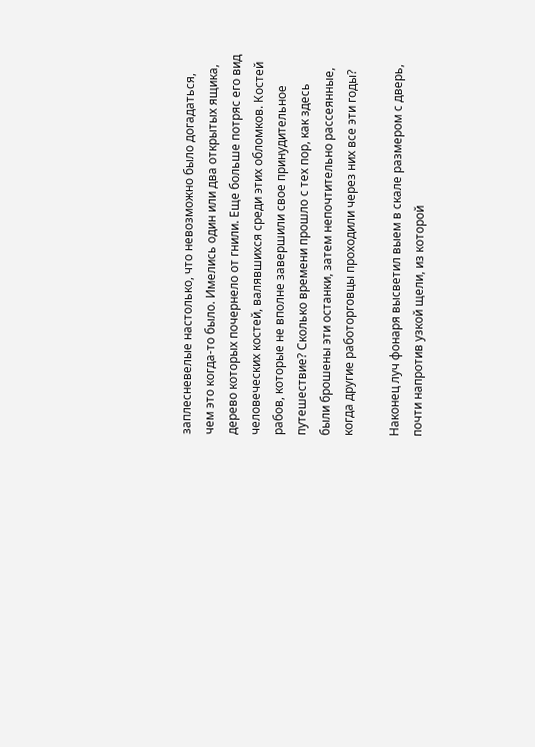заплесневелые настолько, что невозможно было догадаться, чем это когда-то было. Имелись один или два открытых ящика, дерево которых почернело от гнили. Еще больше потряс его вид человеческих костей, валявшихся среди этих обломков. Костей рабов, которые не вполне завершили свое принудительное путешествие? Сколько времени прошло с тех пор, как здесь были брошены эти останки, затем непочтительно рассеянные, когда другие работорговцы проходили через них все эти годы?

Наконец луч фонаря высветил выем в скале размером с дверь, почти напротив узкой щели, из которой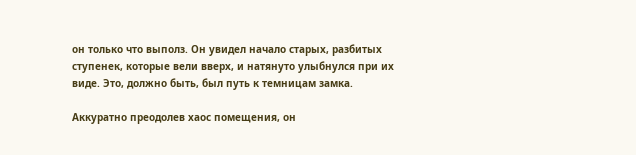он только что выполз. Он увидел начало старых, разбитых ступенек, которые вели вверх, и натянуто улыбнулся при их виде. Это, должно быть, был путь к темницам замка.

Аккуратно преодолев хаос помещения, он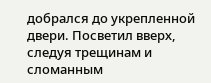добрался до укрепленной двери. Посветил вверх, следуя трещинам и сломанным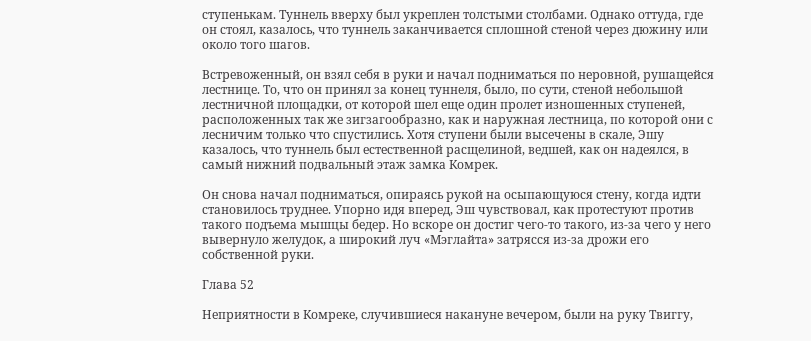ступенькам. Туннель вверху был укреплен толстыми столбами. Однако оттуда, где он стоял, казалось, что туннель заканчивается сплошной стеной через дюжину или около того шагов.

Встревоженный, он взял себя в руки и начал подниматься по неровной, рушащейся лестнице. То, что он принял за конец туннеля, было, по сути, стеной небольшой лестничной площадки, от которой шел еще один пролет изношенных ступеней, расположенных так же зигзагообразно, как и наружная лестница, по которой они с лесничим только что спустились. Хотя ступени были высечены в скале, Эшу казалось, что туннель был естественной расщелиной, ведшей, как он надеялся, в самый нижний подвальный этаж замка Комрек.

Он снова начал подниматься, опираясь рукой на осыпающуюся стену, когда идти становилось труднее. Упорно идя вперед, Эш чувствовал, как протестуют против такого подъема мышцы бедер. Но вскоре он достиг чего-то такого, из-за чего у него вывернуло желудок, а широкий луч «Мэглайта» затрясся из-за дрожи его собственной руки.

Глава 52

Неприятности в Комреке, случившиеся накануне вечером, были на руку Твиггу,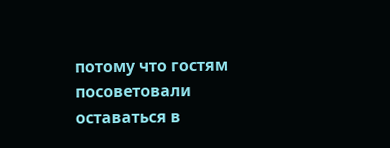потому что гостям посоветовали оставаться в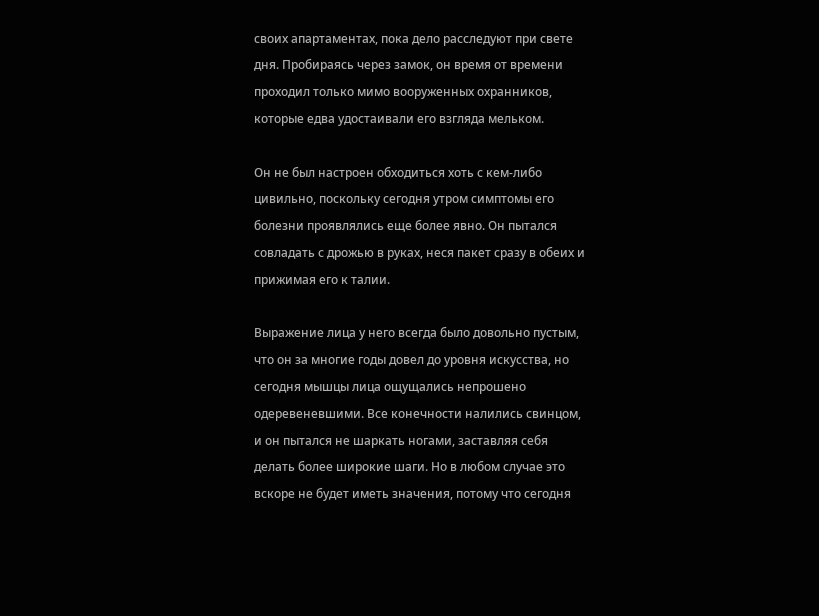своих апартаментах, пока дело расследуют при свете дня. Пробираясь через замок, он время от времени проходил только мимо вооруженных охранников, которые едва удостаивали его взгляда мельком.

Он не был настроен обходиться хоть с кем-либо цивильно, поскольку сегодня утром симптомы его болезни проявлялись еще более явно. Он пытался совладать с дрожью в руках, неся пакет сразу в обеих и прижимая его к талии.

Выражение лица у него всегда было довольно пустым, что он за многие годы довел до уровня искусства, но сегодня мышцы лица ощущались непрошено одеревеневшими. Все конечности налились свинцом, и он пытался не шаркать ногами, заставляя себя делать более широкие шаги. Но в любом случае это вскоре не будет иметь значения, потому что сегодня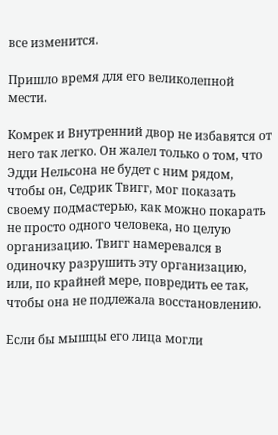все изменится.

Пришло время для его великолепной мести.

Комрек и Внутренний двор не избавятся от него так легко. Он жалел только о том, что Эдди Нельсона не будет с ним рядом, чтобы он, Седрик Твигг, мог показать своему подмастерью, как можно покарать не просто одного человека, но целую организацию. Твигг намеревался в одиночку разрушить эту организацию, или, по крайней мере, повредить ее так, чтобы она не подлежала восстановлению.

Если бы мышцы его лица могли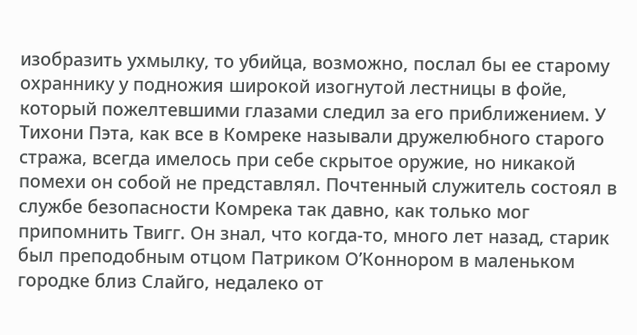изобразить ухмылку, то убийца, возможно, послал бы ее старому охраннику у подножия широкой изогнутой лестницы в фойе, который пожелтевшими глазами следил за его приближением. У Тихони Пэта, как все в Комреке называли дружелюбного старого стража, всегда имелось при себе скрытое оружие, но никакой помехи он собой не представлял. Почтенный служитель состоял в службе безопасности Комрека так давно, как только мог припомнить Твигг. Он знал, что когда-то, много лет назад, старик был преподобным отцом Патриком О’Коннором в маленьком городке близ Слайго, недалеко от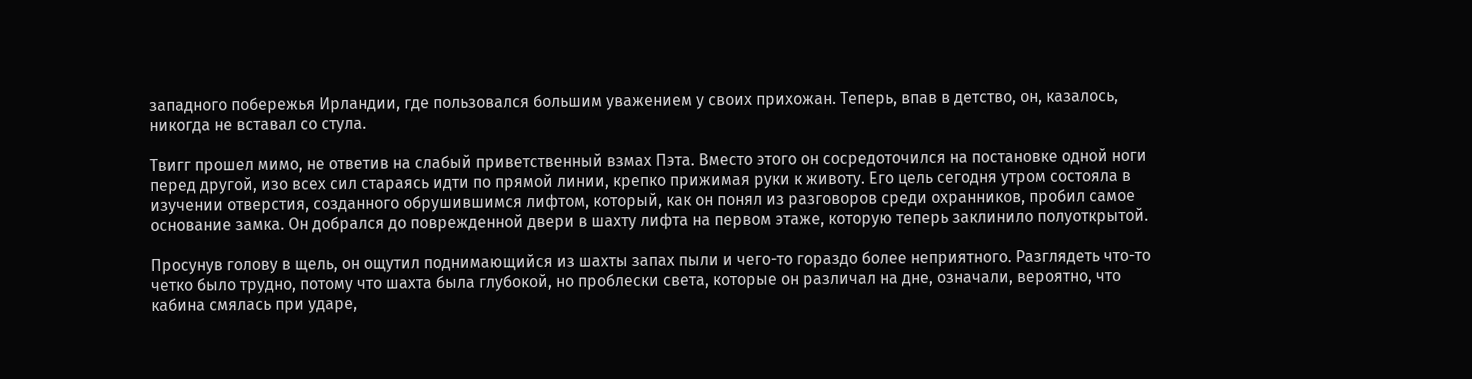западного побережья Ирландии, где пользовался большим уважением у своих прихожан. Теперь, впав в детство, он, казалось, никогда не вставал со стула.

Твигг прошел мимо, не ответив на слабый приветственный взмах Пэта. Вместо этого он сосредоточился на постановке одной ноги перед другой, изо всех сил стараясь идти по прямой линии, крепко прижимая руки к животу. Его цель сегодня утром состояла в изучении отверстия, созданного обрушившимся лифтом, который, как он понял из разговоров среди охранников, пробил самое основание замка. Он добрался до поврежденной двери в шахту лифта на первом этаже, которую теперь заклинило полуоткрытой.

Просунув голову в щель, он ощутил поднимающийся из шахты запах пыли и чего-то гораздо более неприятного. Разглядеть что-то четко было трудно, потому что шахта была глубокой, но проблески света, которые он различал на дне, означали, вероятно, что кабина смялась при ударе,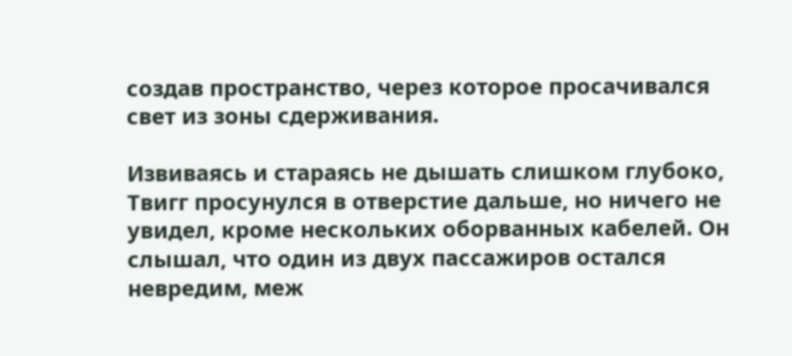создав пространство, через которое просачивался свет из зоны сдерживания.

Извиваясь и стараясь не дышать слишком глубоко, Твигг просунулся в отверстие дальше, но ничего не увидел, кроме нескольких оборванных кабелей. Он слышал, что один из двух пассажиров остался невредим, меж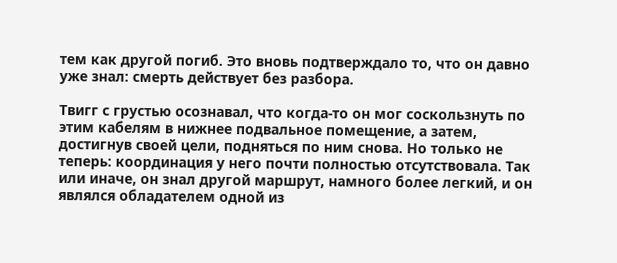тем как другой погиб. Это вновь подтверждало то, что он давно уже знал: смерть действует без разбора.

Твигг с грустью осознавал, что когда-то он мог соскользнуть по этим кабелям в нижнее подвальное помещение, а затем, достигнув своей цели, подняться по ним снова. Но только не теперь: координация у него почти полностью отсутствовала. Так или иначе, он знал другой маршрут, намного более легкий, и он являлся обладателем одной из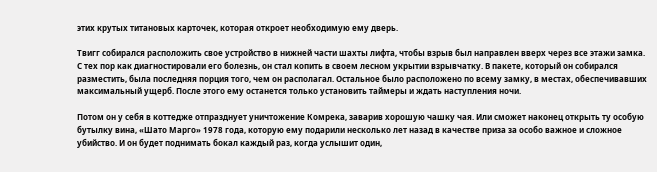этих крутых титановых карточек, которая откроет необходимую ему дверь.

Твигг собирался расположить свое устройство в нижней части шахты лифта, чтобы взрыв был направлен вверх через все этажи замка. С тех пор как диагностировали его болезнь, он стал копить в своем лесном укрытии взрывчатку. В пакете, который он собирался разместить, была последняя порция того, чем он располагал. Остальное было расположено по всему замку, в местах, обеспечивавших максимальный ущерб. После этого ему останется только установить таймеры и ждать наступления ночи.

Потом он у себя в коттедже отпразднует уничтожение Комрека, заварив хорошую чашку чая. Или сможет наконец открыть ту особую бутылку вина, «Шато Марго» 1978 года, которую ему подарили несколько лет назад в качестве приза за особо важное и сложное убийство. И он будет поднимать бокал каждый раз, когда услышит один,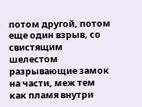потом другой, потом еще один взрыв, со свистящим шелестом разрывающие замок на части, меж тем как пламя внутри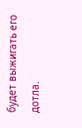будет выжигать его дотла.